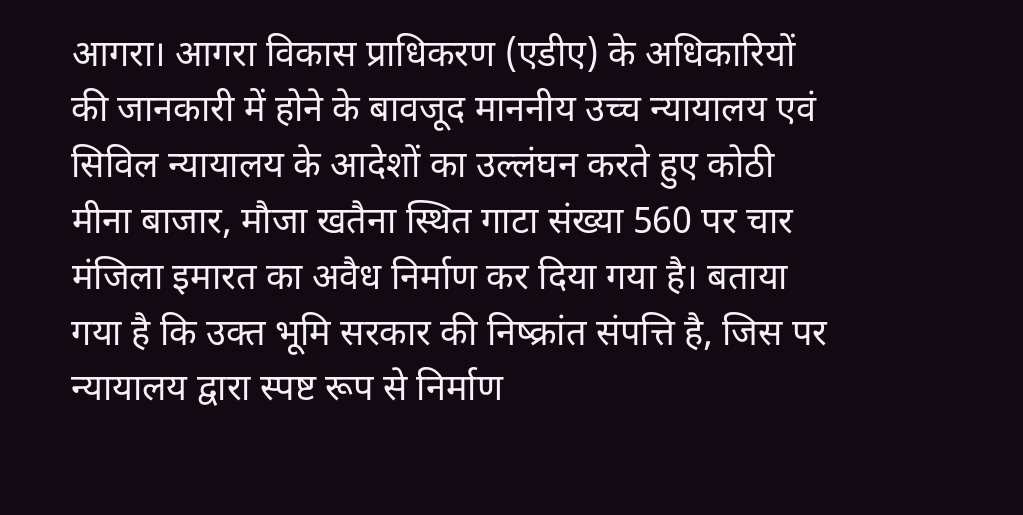आगरा। आगरा विकास प्राधिकरण (एडीए) के अधिकारियों की जानकारी में होने के बावजूद माननीय उच्च न्यायालय एवं सिविल न्यायालय के आदेशों का उल्लंघन करते हुए कोठी मीना बाजार, मौजा खतैना स्थित गाटा संख्या 560 पर चार मंजिला इमारत का अवैध निर्माण कर दिया गया है। बताया गया है कि उक्त भूमि सरकार की निष्क्रांत संपत्ति है, जिस पर न्यायालय द्वारा स्पष्ट रूप से निर्माण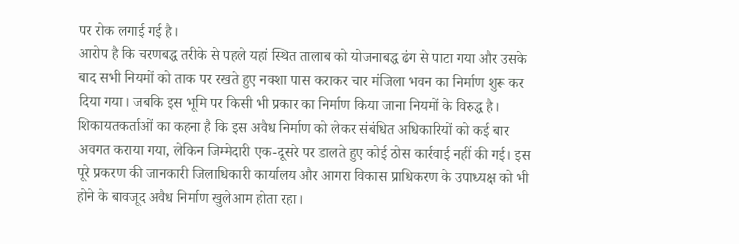पर रोक लगाई गई है।
आरोप है कि चरणबद्ध तरीके से पहले यहां स्थित तालाब को योजनाबद्ध ढंग से पाटा गया और उसके बाद सभी नियमों को ताक पर रखते हुए नक्शा पास कराकर चार मंजिला भवन का निर्माण शुरू कर दिया गया। जबकि इस भूमि पर किसी भी प्रकार का निर्माण किया जाना नियमों के विरुद्ध है।
शिकायतकर्ताओं का कहना है कि इस अवैध निर्माण को लेकर संबंधित अधिकारियों को कई बार अवगत कराया गया, लेकिन जिम्मेदारी एक-दूसरे पर डालते हुए कोई ठोस कार्रवाई नहीं की गई। इस पूरे प्रकरण की जानकारी जिलाधिकारी कार्यालय और आगरा विकास प्राधिकरण के उपाध्यक्ष को भी होने के बावजूद अवैध निर्माण खुलेआम होता रहा।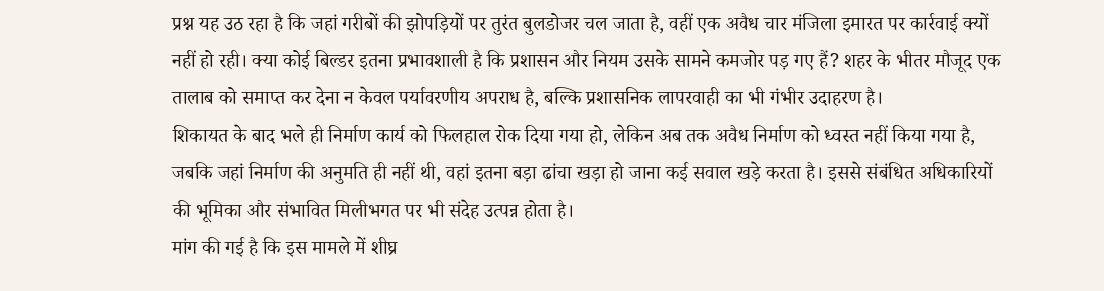प्रश्न यह उठ रहा है कि जहां गरीबों की झोपड़ियों पर तुरंत बुलडोजर चल जाता है, वहीं एक अवैध चार मंजिला इमारत पर कार्रवाई क्यों नहीं हो रही। क्या कोई बिल्डर इतना प्रभावशाली है कि प्रशासन और नियम उसके सामने कमजोर पड़ गए हैं? शहर के भीतर मौजूद एक तालाब को समाप्त कर देना न केवल पर्यावरणीय अपराध है, बल्कि प्रशासनिक लापरवाही का भी गंभीर उदाहरण है।
शिकायत के बाद भले ही निर्माण कार्य को फिलहाल रोक दिया गया हो, लेकिन अब तक अवैध निर्माण को ध्वस्त नहीं किया गया है, जबकि जहां निर्माण की अनुमति ही नहीं थी, वहां इतना बड़ा ढांचा खड़ा हो जाना कई सवाल खड़े करता है। इससे संबंधित अधिकारियों की भूमिका और संभावित मिलीभगत पर भी संदेह उत्पन्न होता है।
मांग की गई है कि इस मामले में शीघ्र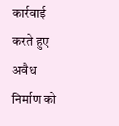कार्रवाई करते हुए अवैध निर्माण को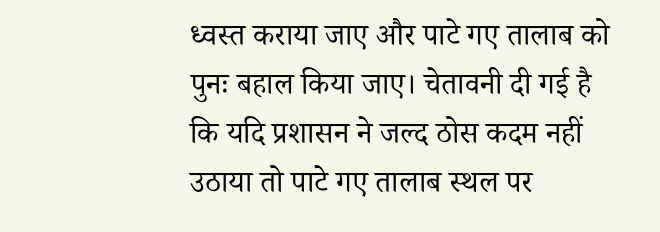ध्वस्त कराया जाए और पाटे गए तालाब को पुनः बहाल किया जाए। चेतावनी दी गई है कि यदि प्रशासन ने जल्द ठोस कदम नहीं उठाया तो पाटे गए तालाब स्थल पर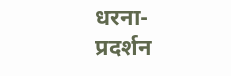धरना-प्रदर्शन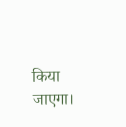किया जाएगा।